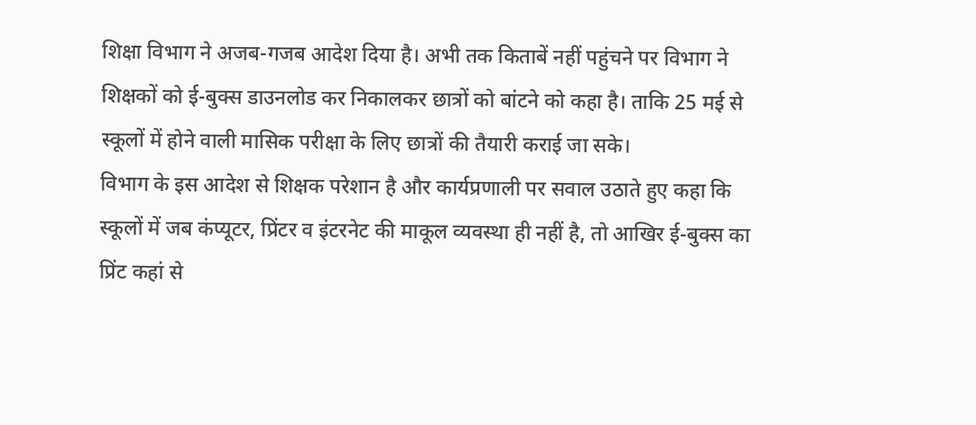शिक्षा विभाग ने अजब-गजब आदेश दिया है। अभी तक किताबें नहीं पहुंचने पर विभाग ने शिक्षकों को ई-बुक्स डाउनलोड कर निकालकर छात्रों को बांटने को कहा है। ताकि 25 मई से स्कूलों में होने वाली मासिक परीक्षा के लिए छात्रों की तैयारी कराई जा सके।
विभाग के इस आदेश से शिक्षक परेशान है और कार्यप्रणाली पर सवाल उठाते हुए कहा कि स्कूलों में जब कंप्यूटर, प्रिंटर व इंटरनेट की माकूल व्यवस्था ही नहीं है, तो आखिर ई-बुक्स का प्रिंट कहां से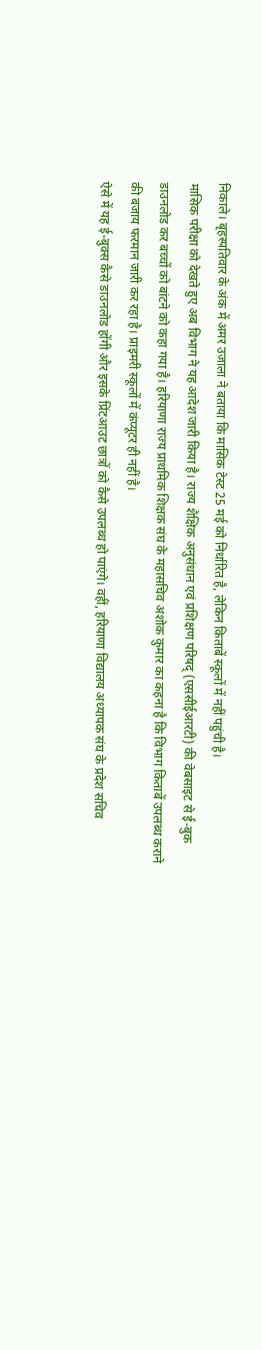निकाले। बृहस्पतिवार के अंक में अमर उजाला ने बताया कि मासिक टेस्ट 25 मई को निर्धारित है, लेकिन किताबें स्कूलों में नहीं पहुंची है।
मासिक परीक्षा को देखते हुए अब विभाग ने यह आदेश जारी किया है। राज्य शैक्षिक अनुसंधान एवं प्रशिक्षण परिषद् (एससीईआरटी) की वेबसाइट से ई-बुक डाउनलोड कर बच्चों को बांटने को कहा गया है। हरियाणा राज्य प्राथमिक शिक्षक संघ के महासचिव अशोक कुमार का कहना है कि विभाग किताबें उपलब्ध कराने की बजाय फरमान जारी कर रहा है। प्राइमरी स्कूलों में कंप्यूटर ही नहीं है।
ऐसे में यह ई-बुक्स कैसे डाउनलोड होंगी और इसके प्रिंटआउट छात्रों को कैसे उपलब्ध हो पाएंगे। वहीं, हरियाणा विद्यालय अध्यापक संघ के प्रदेश सचिव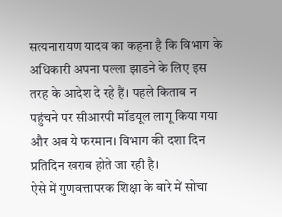सत्यनारायण यादव का कहना है कि विभाग के अधिकारी अपना पल्ला झाडने के लिए इस तरह के आदेश दे रहे हैं। पहले किताब न पहुंचने पर सीआरपी मॉडयूल लागू किया गया और अब ये फरमान। विभाग की दशा दिन प्रतिदिन खराब होते जा रही है।
ऐसे में गुणवत्तापरक शिक्षा के बारे में सोचा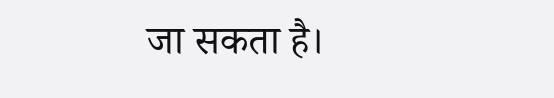जा सकता है।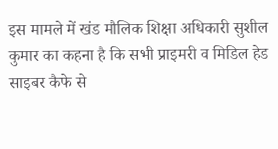इस मामले में खंड मौलिक शिक्षा अधिकारी सुशील कुमार का कहना है कि सभी प्राइमरी व मिडिल हेड साइबर कैफे से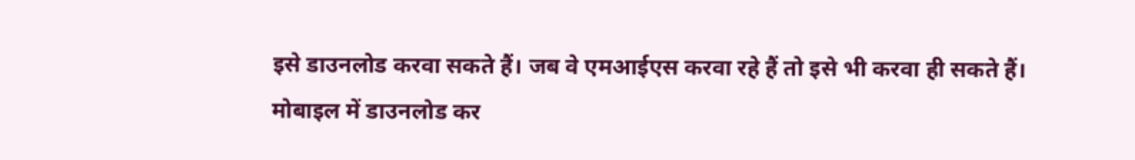इसे डाउनलोड करवा सकते हैं। जब वे एमआईएस करवा रहे हैं तो इसे भी करवा ही सकते हैं। मोबाइल में डाउनलोड कर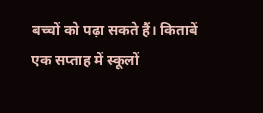बच्चों को पढ़ा सकते हैं। किताबें एक सप्ताह में स्कूलों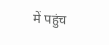में पहुंच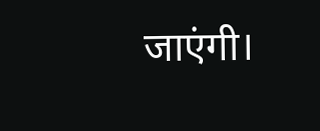जाएंगी।